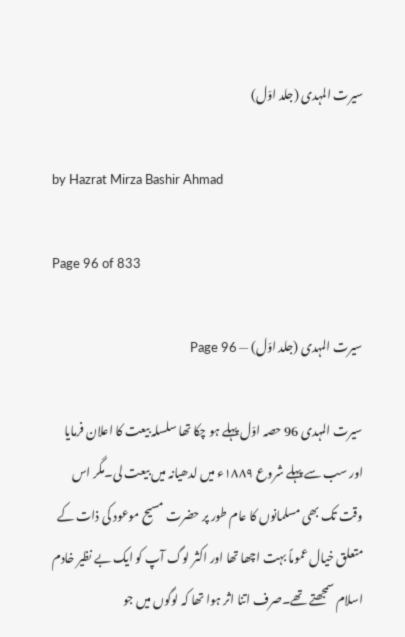سیرت المہدی (جلد اوّل)

by Hazrat Mirza Bashir Ahmad

Page 96 of 833

سیرت المہدی (جلد اوّل) — Page 96

سیرت المہدی 96 حصہ اوّل پہلے ہو چکا تھا سلسلہ بیعت کا اعلان فرمایا اور سب سے پہلے شروع ۱۸۸۹ء میں لدھیانہ میں بیعت لی۔مگر اس وقت تک بھی مسلمانوں کا عام طور پر حضرت مسیح موعود کی ذات کے متعلق خیال عموماً بہت اچھا تھا اور اکثر لوگ آپ کو ایک بے نظیر خادم اسلام سمجھتے تھے۔صرف اتنا اثر ہوا تھا کہ لوگوں میں جو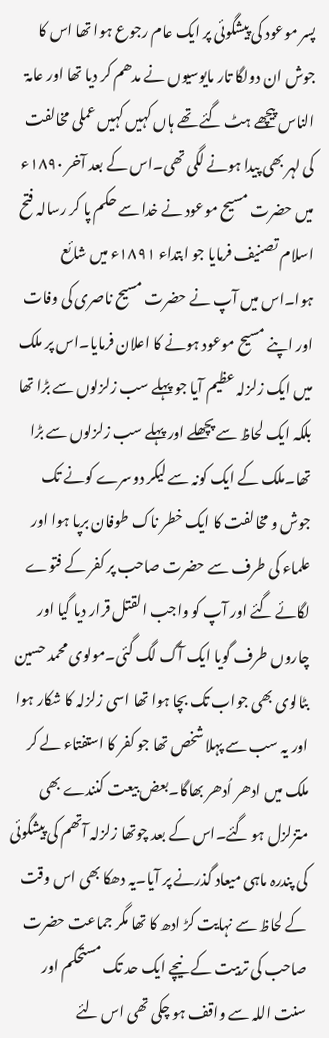پسر موعود کی پیشگوئی پر ایک عام رجوع ہوا تھا اس کا جوش ان دولگا تار مایوسیوں نے مدھم کر دیا تھا اور عامۃ الناس پیچھے ہٹ گئے تھے ہاں کہیں کہیں عملی مخالفت کی لہر بھی پیدا ہونے لگی تھی۔اس کے بعد آخر ۱۸۹۰ء میں حضرت مسیح موعود نے خدا سے حکم پا کر رسالہ فتح اسلام تصنیف فرمایا جو ابتداء ۱۸۹۱ء میں شائع ہوا۔اس میں آپ نے حضرت مسیح ناصری کی وفات اور اپنے مسیح موعود ہونے کا اعلان فرمایا۔اس پر ملک میں ایک زلزلہ عظیم آیا جو پہلے سب زلزلوں سے بڑا تھا بلکہ ایک لحاظ سے پچھلے اور پہلے سب زلزلوں سے بڑا تھا۔ملک کے ایک کونہ سے لیکر دوسرے کونے تک جوش و مخالفت کا ایک خطر ناک طوفان برپا ہوا اور علماء کی طرف سے حضرت صاحب پر کفر کے فتوے لگائے گئے اور آپ کو واجب القتل قرار دیا گیا اور چاروں طرف گویا ایک آگ لگ گئی۔مولوی محمد حسین بٹالوی بھی جواب تک بچا ہوا تھا اسی زلزلہ کا شکار ہوا اور یہ سب سے پہلا شخص تھا جو کفر کا استفتاء لے کر ملک میں ادھر اُدھر بھاگا۔بعض بیعت کنندے بھی متزلزل ہو گئے۔اس کے بعد چوتھا زلزلہ آتھم کی پیشگوئی کی پندرہ ماہی میعاد گذرنے پر آیا۔یہ دھکا بھی اس وقت کے لحاظ سے نہایت کڑ ادھ کا تھا مگر جماعت حضرت صاحب کی تربیت کے نیچے ایک حد تک مستحکم اور سنت اللہ سے واقف ہو چکی تھی اس لئے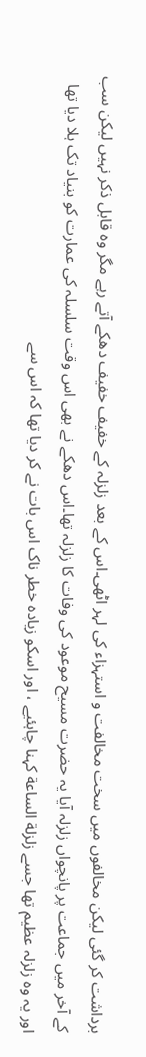برداشت کر گئی لیکن مخالفوں میں سخت مخالفت و استہزاء کی لہر اٹھی۔اس کے بعد زلزلہ کے خفیف خفیف دھکے آتے رہے مگر وہ قابل ذکر نہیں لیکن سب کے آخر میں جماعت پر پانچواں زلزلہ آیا یہ حضرت مسیح موعود کی وفات کا زلزلہ تھا۔اس دھکے نے بھی اس وقت سلسلہ کی عمارت کو بنیاد تک ہلا دیا تھا اور یہ وہ زلزلہ عظیم تھا جسے زلزلة الساعة کہنا چاہئیے ، اور اسکو زیادہ خطر ناک اس بات نے کر دیا تھا کہ اس سے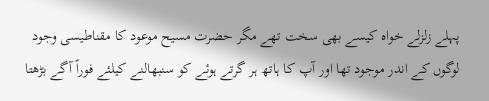پہلے زلزلے خواہ کیسے بھی سخت تھے مگر حضرت مسیح موعود کا مقناطیسی وجود لوگوں کے اندر موجود تھا اور آپ کا ہاتھ ہر گرتے ہوئے کو سنبھالنے کیلئے فوراً آگے بڑھتا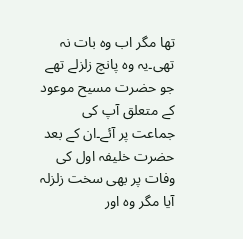تھا مگر اب وہ بات نہ تھی۔یہ وہ پانچ زلزلے تھے جو حضرت مسیح موعود کے متعلق آپ کی جماعت پر آئے۔ان کے بعد حضرت خلیفہ اول کی وفات پر بھی سخت زلزلہ آیا مگر وہ اور